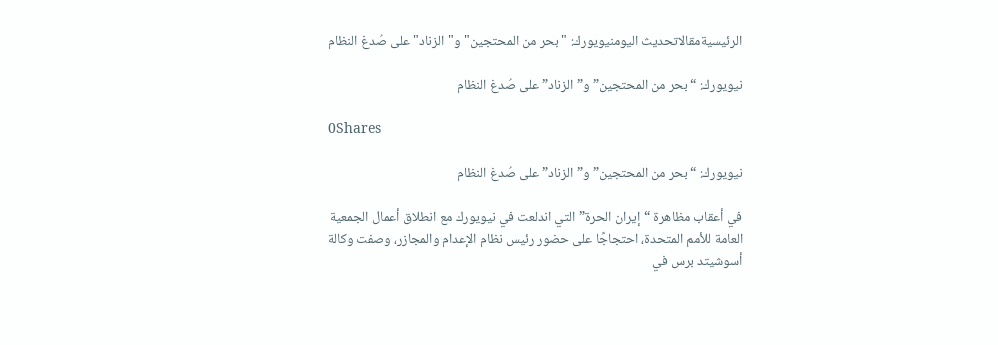الرئيسيةمقالاتحديث اليومنيويورك: "بحر من المحتجين" و"الزناد" على صُدغ النظام

نيويورك: “بحر من المحتجين” و”الزناد” على صُدغ النظام

0Shares

نيويورك: “بحر من المحتجين” و”الزناد” على صُدغ النظام

في أعقاب مظاهرة “إيران الحرة” التي اندلعت في نيويورك مع انطلاق أعمال الجمعية العامة للأمم المتحدة، احتجاجًا على حضور رئيس نظام الإعدام والمجازر، وصفت وكالة أسوشيتد برس في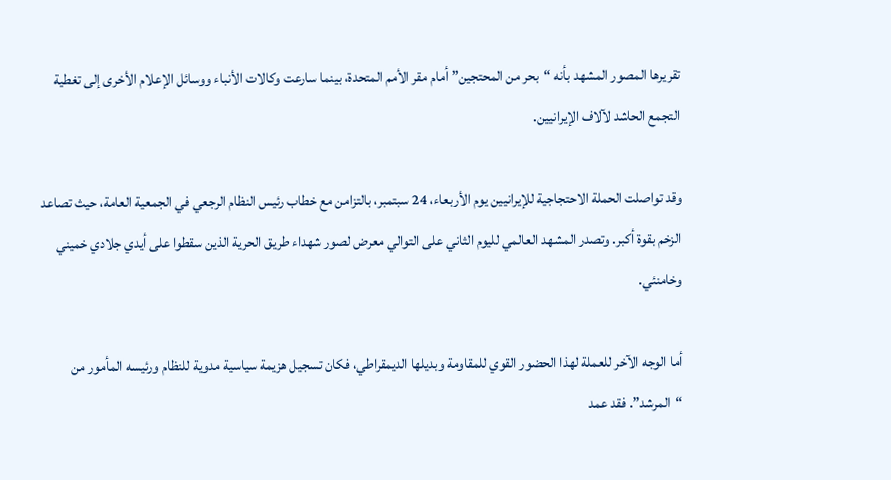تقريرها المصور المشهد بأنه “بحر من المحتجين” أمام مقر الأمم المتحدة، بينما سارعت وكالات الأنباء ووسائل الإعلام الأخرى إلى تغطية التجمع الحاشد لآلاف الإيرانيين.

وقد تواصلت الحملة الاحتجاجية للإيرانيين يوم الأربعاء، 24 سبتمبر، بالتزامن مع خطاب رئيس النظام الرجعي في الجمعية العامة، حيث تصاعد الزخم بقوة أكبر. وتصدر المشهد العالمي لليوم الثاني على التوالي معرض لصور شهداء طريق الحرية الذين سقطوا على أيدي جلادي خميني وخامنئي.

أما الوجه الآخر للعملة لهذا الحضور القوي للمقاومة وبديلها الديمقراطي، فكان تسجيل هزيمة سياسية مدوية للنظام ورئيسه المأمور من “المرشد”. فقد عمد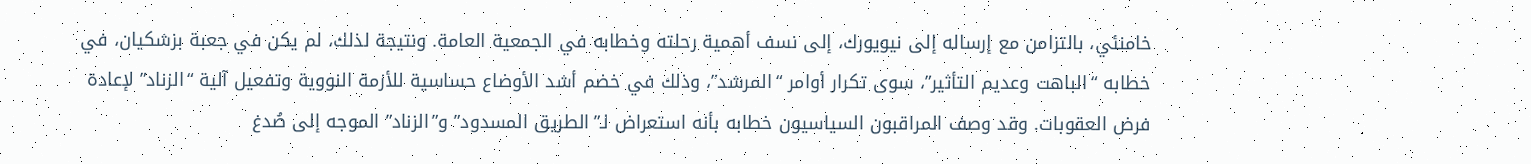خامنئي، بالتزامن مع إرساله إلى نيويورك، إلى نسف أهمية رحلته وخطابه في الجمعية العامة. ونتيجة لذلك، لم يكن في جعبة بزشكيان، في خطابه “الباهت وعديم التأثير”، سوى تكرار أوامر “المرشد”، وذلك في خضم أشد الأوضاع حساسية للأزمة النووية وتفعيل آلية “الزناد” لإعادة فرض العقوبات. وقد وصف المراقبون السياسيون خطابه بأنه استعراض لـ”الطريق المسدود” و”الزناد” الموجه إلى صُدغ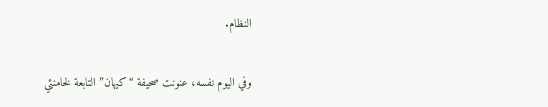النظام.

وفي اليوم نفسه، عنونت صحيفة “كيهان” التابعة لخامنئي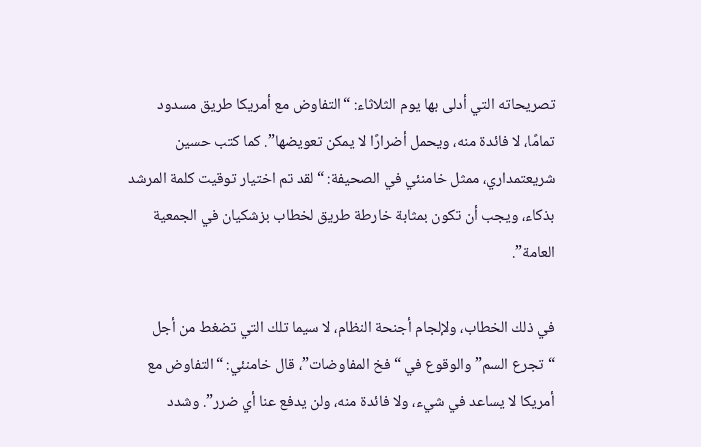تصريحاته التي أدلى بها يوم الثلاثاء: “التفاوض مع أمريكا طريق مسدود تمامًا، لا فائدة منه، ويحمل أضرارًا لا يمكن تعويضها”. كما كتب حسين شريعتمداري، ممثل خامنئي في الصحيفة: “لقد تم اختيار توقيت كلمة المرشد بذكاء، ويجب أن تكون بمثابة خارطة طريق لخطاب بزشكيان في الجمعية العامة”.

في ذلك الخطاب، ولإلجام أجنحة النظام، لا سيما تلك التي تضغط من أجل “تجرع السم” والوقوع في “فخ المفاوضات”، قال خامنئي: “التفاوض مع أمريكا لا يساعد في شيء، ولا فائدة منه، ولن يدفع عنا أي ضرر”. وشدد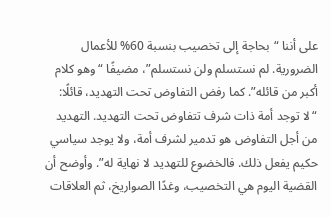على أننا “بحاجة إلى تخصيب بنسبة 60% للأعمال الضرورية. لم نستسلم ولن نستسلم”، مضيفًا “وهو كلام أكبر من قائله”. كما رفض التفاوض تحت التهديد، قائلًا: “لا توجد أمة ذات شرف تتفاوض تحت التهديد. التهديد من أجل التفاوض هو تدمير لشرف أمة، ولا يوجد سياسي حكيم يفعل ذلك. فالخضوع للتهديد لا نهاية له”. وأوضح أن القضية اليوم هي التخصيب، وغدًا الصواريخ، ثم العلاقات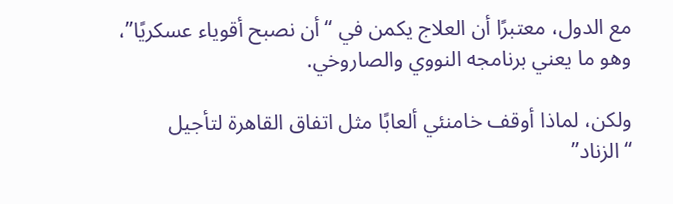مع الدول، معتبرًا أن العلاج يكمن في “أن نصبح أقوياء عسكريًا”، وهو ما يعني برنامجه النووي والصاروخي.

ولكن، لماذا أوقف خامنئي ألعابًا مثل اتفاق القاهرة لتأجيل “الزناد”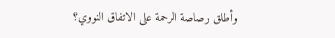وأطلق رصاصة الرحمة على الاتفاق النووي؟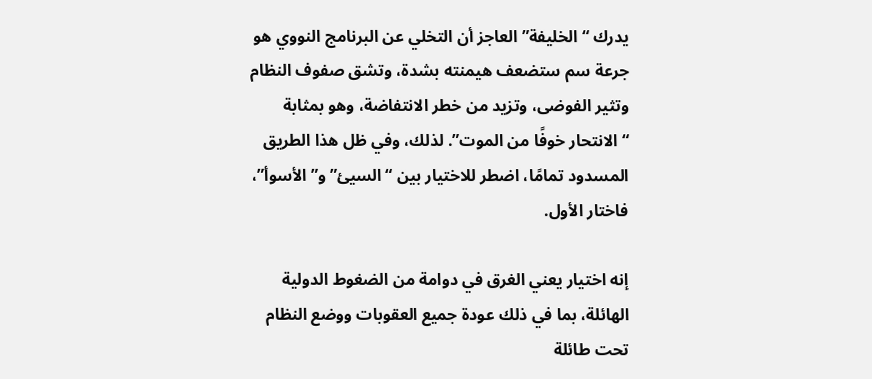يدرك “الخليفة” العاجز أن التخلي عن البرنامج النووي هو جرعة سم ستضعف هيمنته بشدة، وتشق صفوف النظام وتثير الفوضى، وتزيد من خطر الانتفاضة، وهو بمثابة “الانتحار خوفًا من الموت”. لذلك، وفي ظل هذا الطريق المسدود تمامًا، اضطر للاختيار بين “السيئ” و”الأسوأ”، فاختار الأول.

إنه اختيار يعني الغرق في دوامة من الضغوط الدولية الهائلة، بما في ذلك عودة جميع العقوبات ووضع النظام تحت طائلة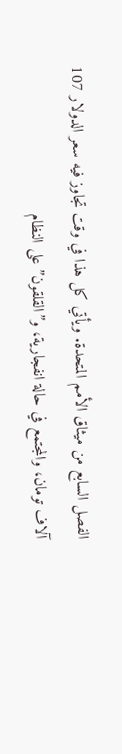الفصل السابع من ميثاق الأمم المتحدة. ويأتي كل هذا في وقت تجاوز فيه سعر الدولار 107 آلاف تومان، والمجتمع في حالة انفجارية، و”القلقون” على النظام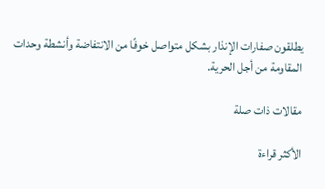يطلقون صفارات الإنذار بشكل متواصل خوفًا من الانتفاضة وأنشطة وحدات المقاومة من أجل الحرية.

مقالات ذات صلة

الأكثر قراءة